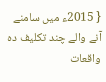{ 2015ء میں سامنے آنے والے چند تکلیف دہ واقعات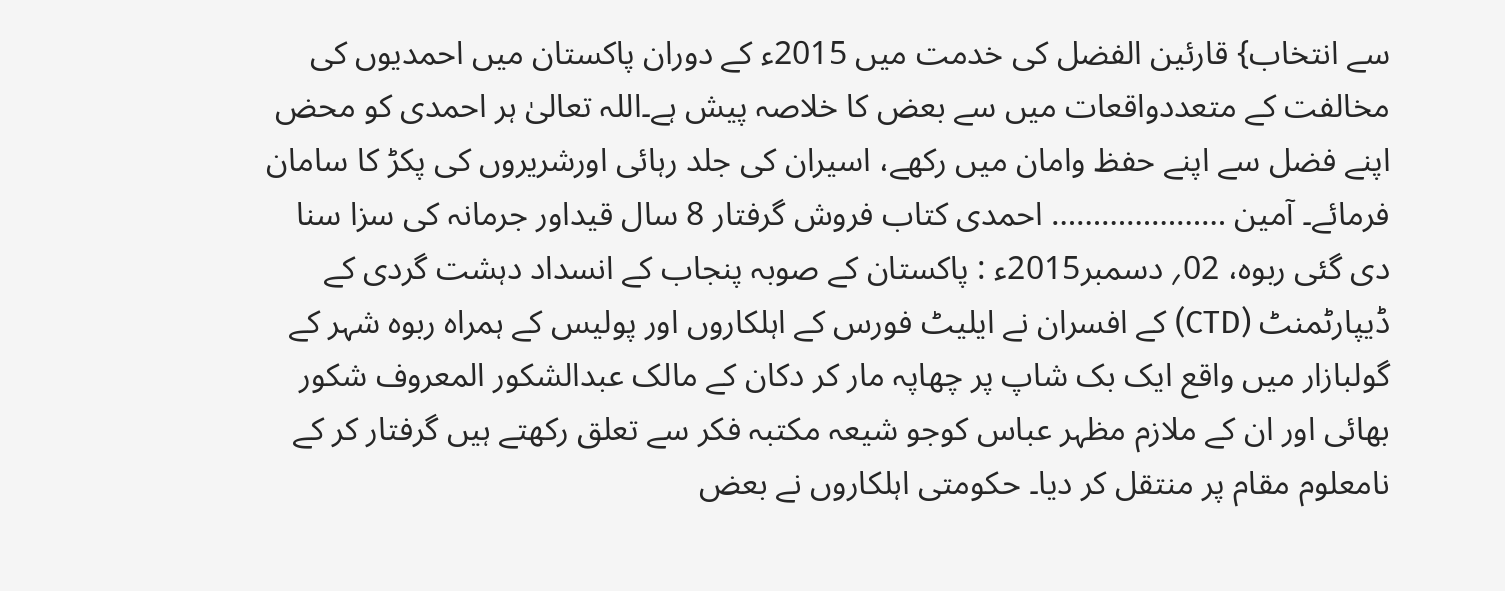سے انتخاب} قارئین الفضل کی خدمت میں 2015ء کے دوران پاکستان میں احمدیوں کی مخالفت کے متعددواقعات میں سے بعض کا خلاصہ پیش ہے۔اللہ تعالیٰ ہر احمدی کو محض اپنے فضل سے اپنے حفظ وامان میں رکھے، اسیران کی جلد رہائی اورشریروں کی پکڑ کا سامان فرمائے۔ آمین ………………… احمدی کتاب فروش گرفتار 8 سال قیداور جرمانہ کی سزا سنا دی گئی ربوہ، 02؍ دسمبر2015ء : پاکستان کے صوبہ پنجاب کے انسداد دہشت گردی کے ڈیپارٹمنٹ (CTD) کے افسران نے ایلیٹ فورس کے اہلکاروں اور پولیس کے ہمراہ ربوہ شہر کے گولبازار میں واقع ایک بک شاپ پر چھاپہ مار کر دکان کے مالک عبدالشکور المعروف شکور بھائی اور ان کے ملازم مظہر عباس کوجو شیعہ مکتبہ فکر سے تعلق رکھتے ہیں گرفتار کر کے نامعلوم مقام پر منتقل کر دیا۔ حکومتی اہلکاروں نے بعض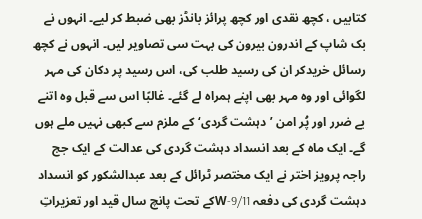کتابیں ، کچھ نقدی اور کچھ پرائز بانڈز بھی ضبط کر لیے۔ انہوں نے بک شاپ کے اندرون بیرون کی بہت سی تصاویر لیں۔ انہوں نے کچھ رسائل خریدکر ان کی رسید طلب کی، اس رسید پر دکان کی مہر لگوائی اور وہ مہر بھی اپنے ہمراہ لے گئے۔ غالبًا اس سے قبل وہ اتنے بے ضرر اور پُر امن ’دہشت گردی‘ کے ملزم سے کبھی نہیں ملے ہوں گے۔ ایک ماہ کے بعد انسداد دہشت گردی کی عدالت کے ایک جج راجہ پرویز اختر نے ایک مختصر ٹرائل کے بعد عبدالشکور کو انسداد دہشت گردی کی دفعہ 9/11-Wکے تحت پانچ سال قید اور تعزیراتِ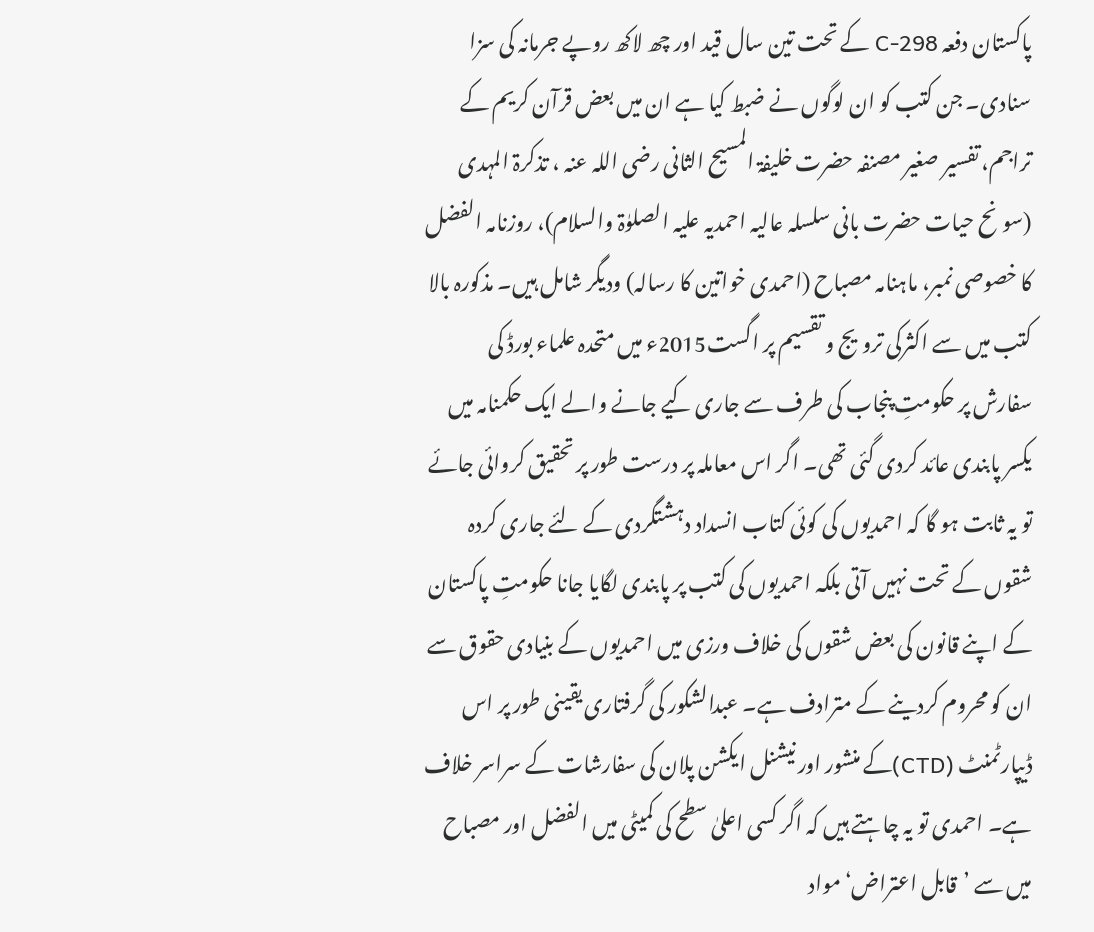پاکستان دفعہ 298-C کے تحت تین سال قید اور چھ لاکھ روپے جرمانہ کی سزا سنادی۔ جن کتب کو ان لوگوں نے ضبط کیا ہے ان میں بعض قرآن کریم کے تراجم، تفسیر صغیر مصنفہ حضرت خلیفۃ المسیح الثانی رضی اللہ عنہ ، تذکرۃ المہدی (سونح حیات حضرت بانی سلسلہ عالیہ احمدیہ علیہ الصلوٰۃ والسلام)، روزنامہ الفضل کا خصوصی نمبر، ماہنامہ مصباح (احمدی خواتین کا رسالہ) ودیگر شامل ہیں۔ مذکورہ بالا کتب میں سے اکثرکی ترویج و تقسیم پر اگست2015ء میں متحدہ علماء بورڈ کی سفارش پر حکومتِ پنجاب کی طرف سے جاری کیے جانے والے ایک حکمنامہ میں یکسر پابندی عائد کردی گئی تھی۔ اگر اس معاملہ پر درست طور پر تحقیق کروائی جائے تو یہ ثابت ہو گا کہ احمدیوں کی کوئی کتاب انسداد دہشتگردی کے لئے جاری کردہ شقوں کے تحت نہیں آتی بلکہ احمدیوں کی کتب پر پابندی لگایا جانا حکومتِ پاکستان کے اپنے قانون کی بعض شقوں کی خلاف ورزی میں احمدیوں کے بنیادی حقوق سے ان کو محروم کردینے کے مترادف ہے۔ عبدالشکور کی گرفتاری یقینی طور پر اس ڈیپارٹمنٹ (CTD)کے منشور اور نیشنل ایکشن پلان کی سفارشات کے سراسر خلاف ہے۔ احمدی تو یہ چاہتے ہیں کہ اگر کسی اعلیٰ سطح کی کمیٹی میں الفضل اور مصباح میں سے ’قابل اعتراض‘ مواد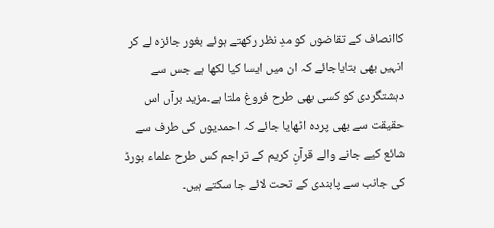کاانصاف کے تقاضوں کو مدِ نظر رکھتے ہوئے بغور جائزہ لے کر انہیں بھی بتایاجائے کہ ان میں ایسا کیا لکھا ہے جس سے دہشتگردی کو کسی بھی طرح فروغ ملتا ہے۔مزید برآں اس حقیقت سے بھی پردہ اٹھایا جائے کہ احمدیوں کی طرف سے شائع کیے جانے والے قرآنِ کریم کے تراجم کس طرح علماء بورڈ کی جانب سے پابندی کے تحت لائے جا سکتے ہیں۔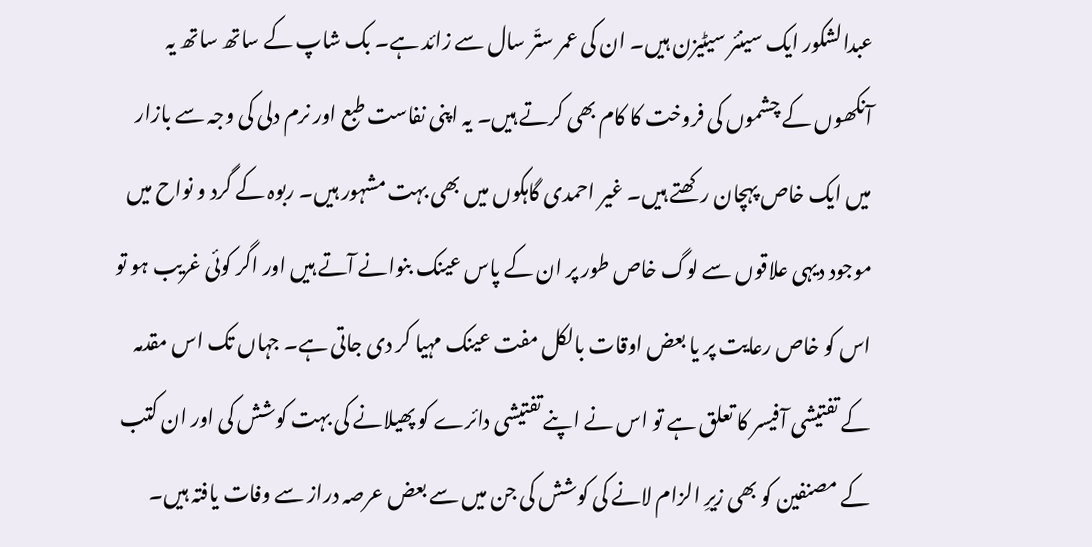عبدالشکور ایک سینئر سیٹیزن ہیں۔ ان کی عمر ستّر سال سے زائد ہے۔ بک شاپ کے ساتھ ساتھ یہ آنکھوں کے چشموں کی فروخت کا کام بھی کرتے ہیں۔ یہ اپنی نفاست طبع اور نرم دلی کی وجہ سے بازار میں ایک خاص پہچان رکھتے ہیں۔ غیر احمدی گاہکوں میں بھی بہت مشہور ہیں۔ ربوہ کے گرد و نواح میں موجود دیہی علاقوں سے لوگ خاص طور پر ان کے پاس عینک بنوانے آتے ہیں اور اگر کوئی غریب ہو تو اس کو خاص رعایت پر یا بعض اوقات بالکل مفت عینک مہیا کر دی جاتی ہے۔ جہاں تک اس مقدمہ کے تفتیشی آفیسر کا تعلق ہے تو اس نے اپنے تفتیشی دائرے کو پھیلانے کی بہت کوشش کی اور ان کتب کے مصنفین کو بھی زیرِ الزام لانے کی کوشش کی جن میں سے بعض عرصہ دراز سے وفات یافتہ ہیں۔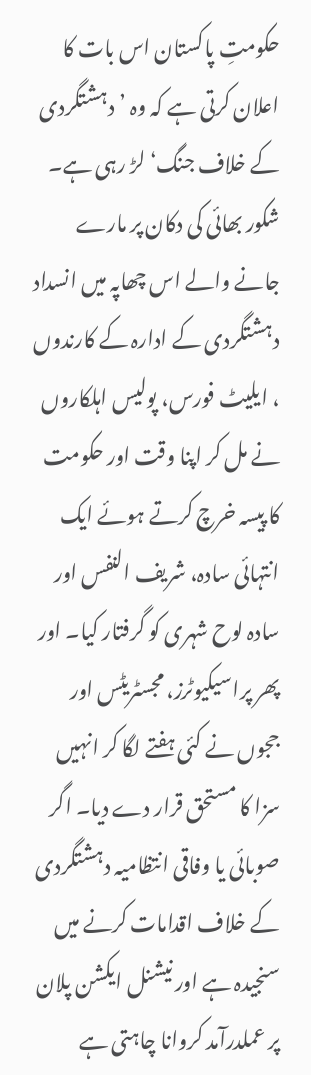حکومتِ پاکستان اس بات کا اعلان کرتی ہے کہ وہ ’دہشتگردی کے خلاف جنگ‘ لڑ رہی ہے۔ شکور بھائی کی دکان پر مارے جانے والے اس چھاپہ میں انسداد دہشتگردی کے ادارہ کے کارندوں ، ایلیٹ فورس، پولیس اہلکاروں نے مل کر اپنا وقت اور حکومت کا پیسہ خرچ کرتے ہوئے ایک انتہائی سادہ، شریف النفس اور سادہ لوح شہری کو گرفتار کیا۔ اور پھر پراسیکیوٹرز، مجسٹریٹس اور ججوں نے کئی ہفتے لگا کر انہیں سزا کا مستحق قرار دے دیا۔ اگر صوبائی یا وفاقی انتظامیہ دہشتگردی کے خلاف اقدامات کرنے میں سنجیدہ ہے اور نیشنل ایکشن پلان پر عملدرآمد کروانا چاہتی ہے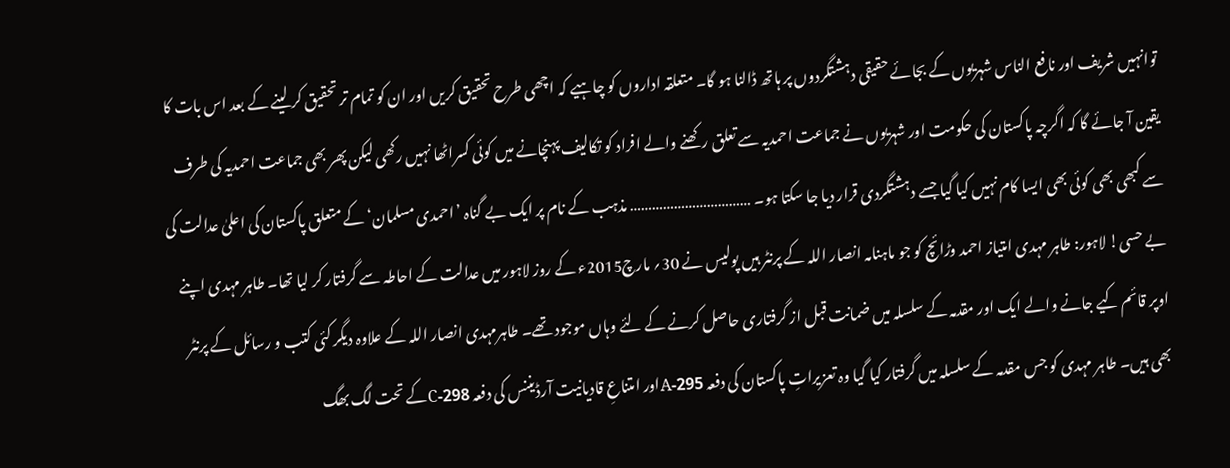توانہیں شریف اور نافع الناس شہریوں کے بجائے حقیقی دہشتگردوں پر ہاتھ ڈالنا ہو گا۔ متعلقہ اداروں کو چاہیے کہ اچھی طرح تحقیق کریں اور ان کو تمام تر تحقیق کر لینے کے بعد اس بات کا یقین آ جائے گا کہ اگرچہ پاکستان کی حکومت اور شہریوں نے جماعت احمدیہ سے تعلق رکھنے والے افراد کو تکالیف پہنچانے میں کوئی کسراٹھا نہیں رکھی لیکن پھر بھی جماعت احمدیہ کی طرف سے کبھی بھی کوئی بھی ایسا کام نہیں کیا گیا جسے دہشتگردی قرار دیا جا سکتا ہو۔ …………………………… مذہب کے نام پر ایک بے گناہ ’احمدی مسلمان‘ کے متعلق پاکستان کی اعلیٰ عدالت کی بے حسی! لاہور: طاہر مہدی امتیاز احمد وڑائچ کو جو ماہنامہ انصار اللہ کے پرنٹر ہیں پولیس نے 30؍ مارچ2015ء کے روز لاہور میں عدالت کے احاطہ سے گرفتار کر لیا تھا۔ طاہر مہدی اپنے اوپر قائم کیے جانے والے ایک اور مقدمہ کے سلسلہ میں ضمانت قبل از گرفتاری حاصل کرنے کے لئے وہاں موجود تھے۔ طاہرمہدی انصار اللہ کے علاوہ دیگر کئی کتب و رسائل کے پرنٹر بھی ہیں۔ طاہر مہدی کو جس مقدمہ کے سلسلہ میں گرفتار کیا گیا وہ تعزیراتِ پاکستان کی دفعہ 295-Aاور امتناعِ قادیانیت آرڈیننس کی دفعہ 298-Cکے تحت لگ بھگ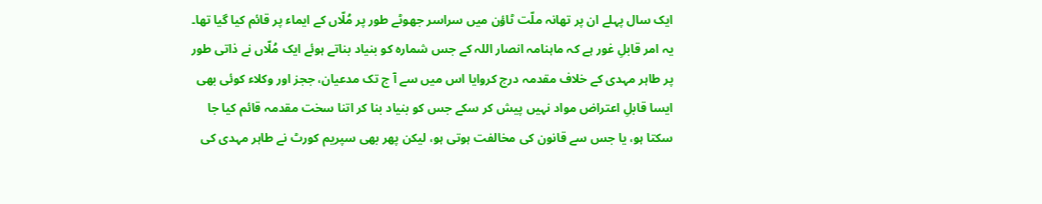ایک سال پہلے ان پر تھانہ ملّت ٹاؤن میں سراسر جھوٹے طور پر مُلّاں کے ایماء پر قائم کیا گیا تھا۔ یہ امر قابلِ غور ہے کہ ماہنامہ انصار اللہ کے جس شمارہ کو بنیاد بناتے ہوئے ایک مُلّاں نے ذاتی طور پر طاہر مہدی کے خلاف مقدمہ درج کروایا اس میں سے آ ج تک مدعیان، ججز اور وکلاء کوئی بھی ایسا قابلِ اعتراض مواد نہیں پیش کر سکے جس کو بنیاد بنا کر اتنا سخت مقدمہ قائم کیا جا سکتا ہو، یا جس سے قانون کی مخالفت ہوتی ہو، لیکن پھر بھی سپریم کورٹ نے طاہر مہدی کی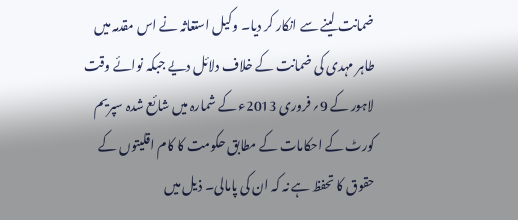ضمانت لینے سے انکار کر دیا۔ وکیل استغاثہ نے اس مقدمہ میں طاہر مہدی کی ضمانت کے خلاف دلائل دیے جبکہ نوائے وقت لاہور کے 9؍ فروری 2013ء کے شمارہ میں شائع شدہ سپریم کورٹ کے احکامات کے مطابق حکومت کا کام اقلیتوں کے حقوق کا تحفظ ہے نہ کہ ان کی پامالی۔ ذیل میں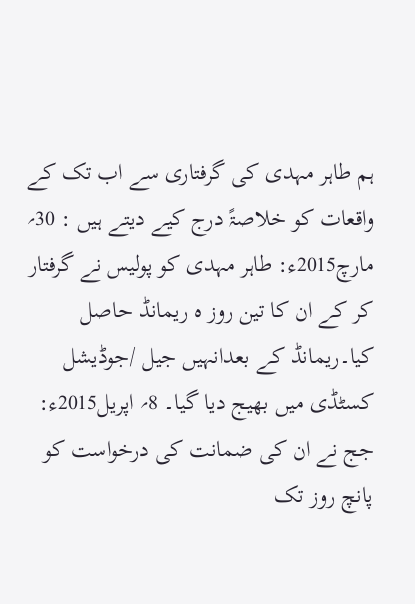ہم طاہر مہدی کی گرفتاری سے اب تک کے واقعات کو خلاصۃً درج کیے دیتے ہیں : 30؍ مارچ2015ء: طاہر مہدی کو پولیس نے گرفتار کر کے ان کا تین روز ہ ریمانڈ حاصل کیا۔ریمانڈ کے بعدانہیں جیل /جوڈیشل کسٹڈی میں بھیج دیا گیا۔ 8؍ اپریل2015ء: جج نے ان کی ضمانت کی درخواست کو پانچ روز تک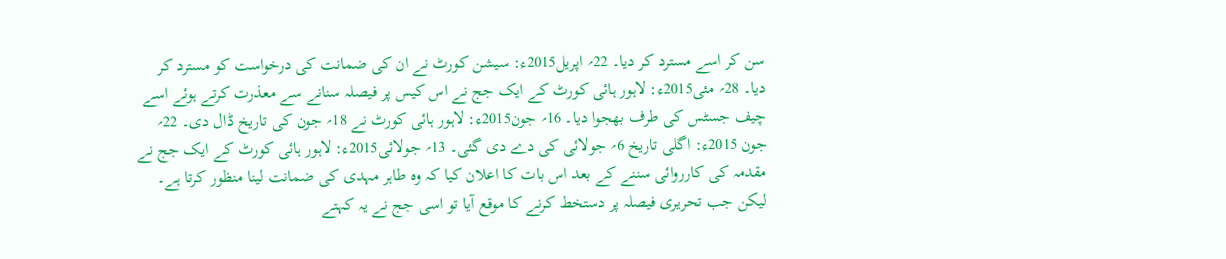سن کر اسے مسترد کر دیا۔ 22؍ اپریل2015ء: سیشن کورٹ نے ان کی ضمانت کی درخواست کو مسترد کر دیا۔ 28؍ مئی2015ء: لاہور ہائی کورٹ کے ایک جج نے اس کیس پر فیصلہ سنانے سے معذرت کرتے ہوئے اسے چیف جسٹس کی طرف بھجوا دیا۔ 16؍ جون2015ء: لاہور ہائی کورٹ نے 18؍ جون کی تاریخ ڈال دی۔ 22؍ جون 2015ء: اگلی تاریخ 6؍ جولائی کی دے دی گئی۔ 13؍ جولائی2015ء: لاہور ہائی کورٹ کے ایک جج نے مقدمہ کی کارروائی سننے کے بعد اس بات کا اعلان کیا کہ وہ طاہر مہدی کی ضمانت لینا منظور کرتا ہے۔ لیکن جب تحریری فیصلہ پر دستخط کرنے کا موقع آیا تو اسی جج نے یہ کہتے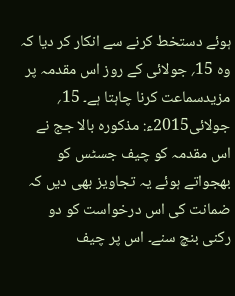ہوئے دستخط کرنے سے انکار کر دیا کہ وہ 15؍ جولائی کے روز اس مقدمہ پر مزیدسماعت کرنا چاہتا ہے۔ 15؍ جولائی2015ء: مذکورہ بالا جج نے اس مقدمہ کو چیف جسٹس کو بھجواتے ہوئے یہ تجاویز بھی دیں کہ ضمانت کی اس درخواست کو دو رکنی بنچ سنے۔ اس پر چیف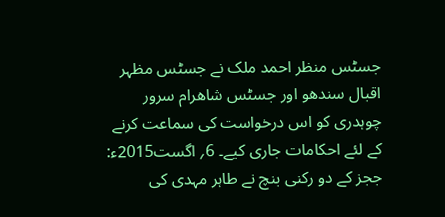جسٹس منظر احمد ملک نے جسٹس مظہر اقبال سندھو اور جسٹس شاھرام سرور چوہدری کو اس درخواست کی سماعت کرنے کے لئے احکامات جاری کیے۔ 6؍ اگست2015ء: ججز کے دو رکنی بنچ نے طاہر مہدی کی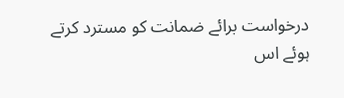درخواست برائے ضمانت کو مسترد کرتے ہوئے اس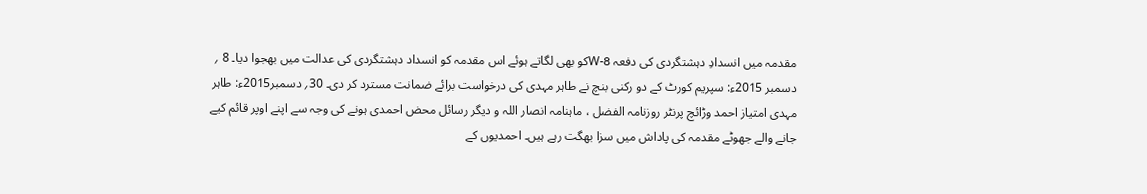مقدمہ میں انسدادِ دہشتگردی کی دفعہ 8-Wکو بھی لگاتے ہوئے اس مقدمہ کو انسداد دہشتگردی کی عدالت میں بھجوا دیا۔ 8 ؍ دسمبر 2015ء: سپریم کورٹ کے دو رکنی بنچ نے طاہر مہدی کی درخواست برائے ضمانت مسترد کر دی۔ 30؍ دسمبر2015ء: طاہر مہدی امتیاز احمد وڑائچ پرنٹر روزنامہ الفضل ، ماہنامہ انصار اللہ و دیگر رسائل محض احمدی ہونے کی وجہ سے اپنے اوپر قائم کیے جانے والے جھوٹے مقدمہ کی پاداش میں سزا بھگت رہے ہیں۔ احمدیوں کے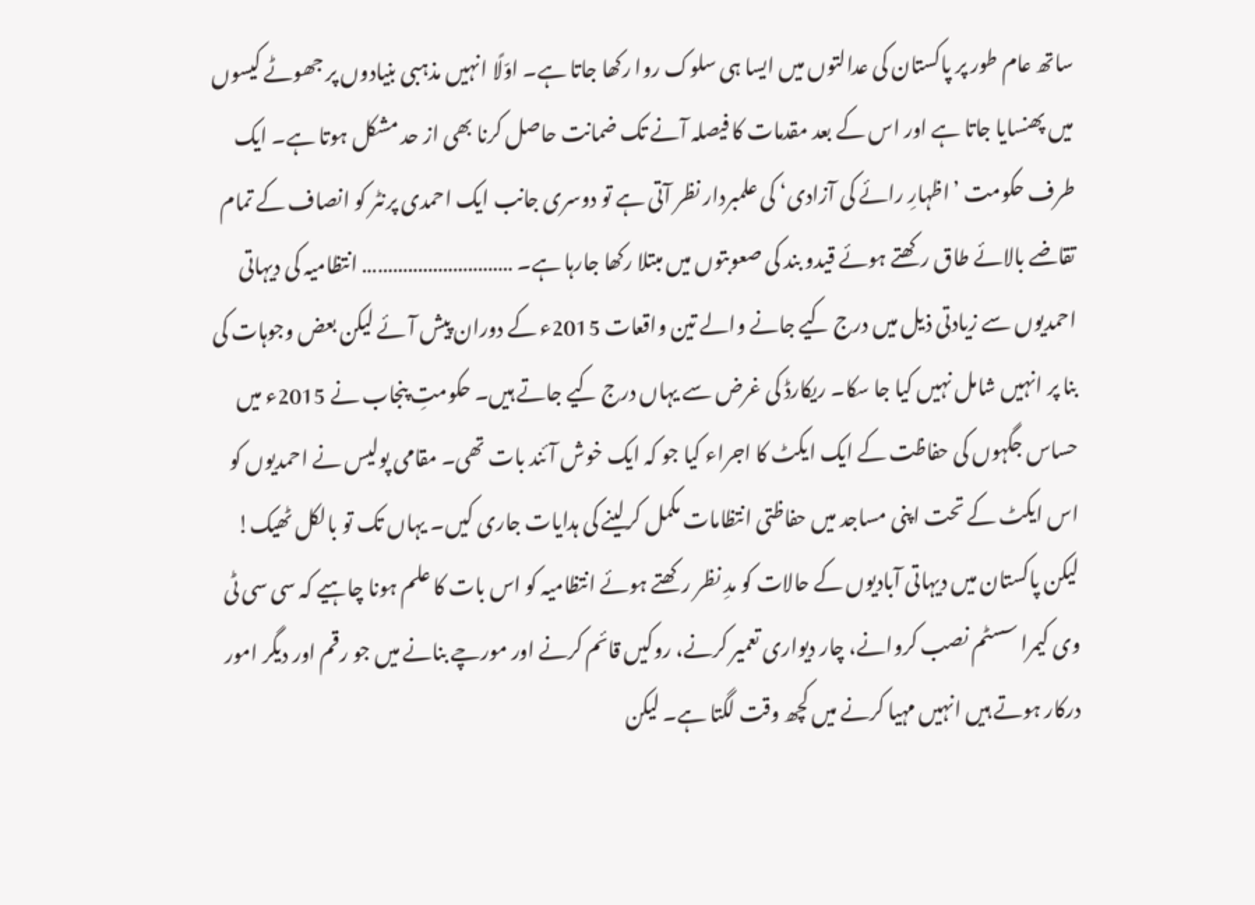ساتھ عام طور پر پاکستان کی عدالتوں میں ایسا ہی سلوک روا رکھا جاتا ہے۔ اوّلًا انہیں مذہبی بنیادوں پر جھوٹے کیسوں میں پھنسایا جاتا ہے اور اس کے بعد مقدمات کا فیصلہ آنے تک ضمانت حاصل کرنا بھی از حد مشکل ہوتا ہے۔ ایک طرف حکومت ’اظہارِ رائے کی آزادی‘ کی علمبردار نظر آتی ہے تو دوسری جانب ایک احمدی پرنٹر کو انصاف کے تمام تقاضے بالائے طاق رکھتے ہوئے قیدو بند کی صعوبتوں میں مبتلا رکھا جارہا ہے۔ ………………………… انتظامیہ کی دیہاتی احمدیوں سے زیادتی ذیل میں درج کیے جانے والے تین واقعات 2015ء کے دوران پیش آئے لیکن بعض وجوہات کی بنا پر انہیں شامل نہیں کیا جا سکا۔ ریکارڈ کی غرض سے یہاں درج کیے جاتے ہیں۔ حکومتِ پنجاب نے 2015ء میں حساس جگہوں کی حفاظت کے ایک ایکٹ کا اجراء کیا جو کہ ایک خوش آئند بات تھی۔ مقامی پولیس نے احمدیوں کو اس ایکٹ کے تحت اپنی مساجد میں حفاظتی انتظامات مکمل کرلینے کی ہدایات جاری کیں۔ یہاں تک تو بالکل ٹھیک! لیکن پاکستان میں دیہاتی آبادیوں کے حالات کو مدِ نظر رکھتے ہوئے انتظامیہ کو اس بات کا علم ہونا چاہیے کہ سی سی ٹی وی کیمرا سسٹم نصب کروانے، چار دیواری تعمیر کرنے، روکیں قائم کرنے اور مورچے بنانے میں جو رقم اور دیگر امور درکار ہوتے ہیں انہیں مہیا کرنے میں کچھ وقت لگتا ہے۔ لیکن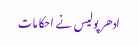ادھر پولیس نے احکامات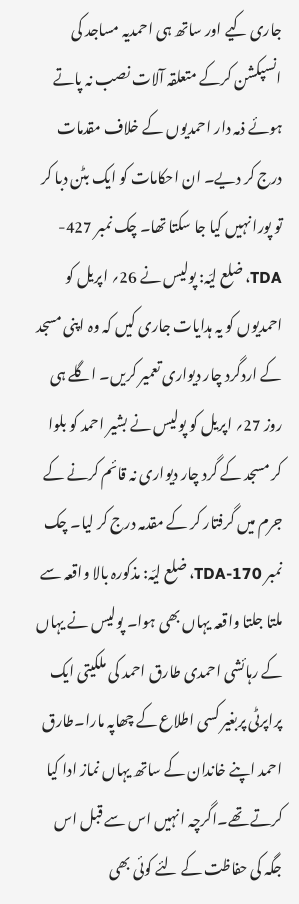جاری کیے اور ساتھ ہی احمدیہ مساجد کی انسپکشن کرکے متعلقہ آلات نصب نہ پاتے ہوئے ذمہ دار احمدیوں کے خلاف مقدمات درج کر دیے۔ ان احکامات کو ایک بٹن دبا کر تو پورا نہیں کیا جا سکتا تھا۔ چک نمبر 427-TDA، ضلع لیّہ: پولیس نے 26؍ اپریل کو احمدیوں کو یہ ہدایات جاری کیں کہ وہ اپنی مسجد کے اردگرد چار دیواری تعمیر کریں۔ اگلے ہی روز 27؍ اپریل کو پولیس نے بشیر احمد کو بلوا کر مسجد کے گرد چار دیواری نہ قائم کرنے کے جرم میں گرفتار کر کے مقدمہ درج کر لیا۔ چک نمبر 170-TDA، ضلع لیّہ: مذکورہ بالا واقعہ سے ملتا جلتا واقعہ یہاں بھی ہوا۔ پولیس نے یہاں کے رہائشی احمدی طارق احمد کی ملکیتی ایک پراپرٹی پربغیر کسی اطلاع کے چھاپہ مارا۔طارق احمد اپنے خاندان کے ساتھ یہاں نماز ادا کیا کرتے تھے۔اگرچہ انہیں اس سے قبل اس جگہ کی حفاظت کے لئے کوئی بھی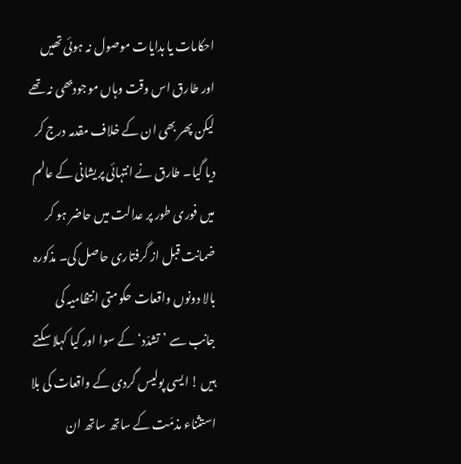احکامات یا ہدایات موصول نہ ہوئی تھیں اور طارق اس وقت وہاں موجودبھی نہ تھے لیکن پھر بھی ان کے خلاف مقدمہ درج کر دیا گیا۔ طارق نے انتہائی پریشانی کے عالم میں فوری طور پر عدالت میں حاضر ہو کر ضمانت قبل از گرفتاری حاصل کی۔ مذکورہ بالا دونوں واقعات حکومتی انتظامیہ کی جانب سے ’تشدّد‘ کے سوا اور کیا کہلا سکتے ہیں ! ایسی پولیس گردی کے واقعات کی بلا استثناء مذمّت کے ساتھ ساتھ ان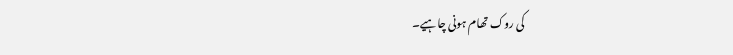کی روک تھام ہونی چاہیے۔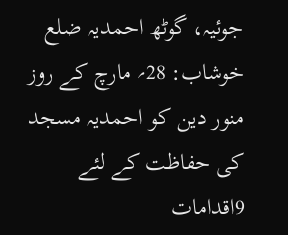جوئیہ، گوٹھ احمدیہ ضلع خوشاب: 28؍ مارچ کے روز منور دین کو احمدیہ مسجد کی حفاظت کے لئے 9اقدامات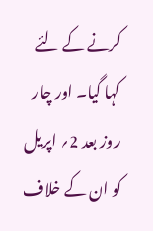کرنے کے لئے کہا گیا۔ اور چار روز بعد 2؍ اپریل کو ان کے خلاف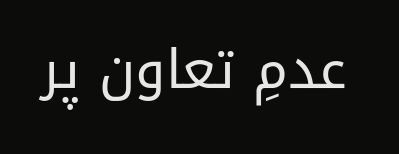عدمِ تعاون پر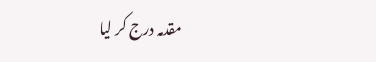مقدمہ درج کر لیا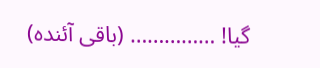گیا! …………… (باقی آئندہ)